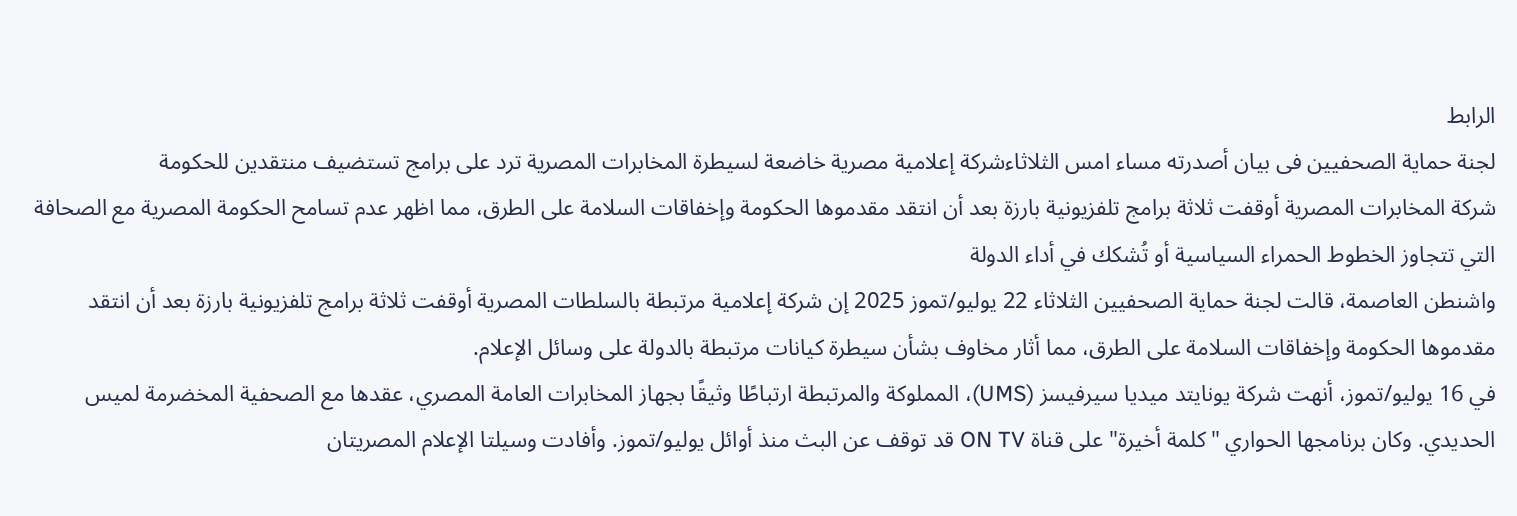الرابط
لجنة حماية الصحفيين فى بيان أصدرته مساء امس الثلاثاءشركة إعلامية مصرية خاضعة لسيطرة المخابرات المصرية ترد على برامج تستضيف منتقدين للحكومة
شركة المخابرات المصرية أوقفت ثلاثة برامج تلفزيونية بارزة بعد أن انتقد مقدموها الحكومة وإخفاقات السلامة على الطرق، مما اظهر عدم تسامح الحكومة المصرية مع الصحافة التي تتجاوز الخطوط الحمراء السياسية أو تُشكك في أداء الدولة
واشنطن العاصمة، قالت لجنة حماية الصحفيين الثلاثاء 22 يوليو/تموز 2025 إن شركة إعلامية مرتبطة بالسلطات المصرية أوقفت ثلاثة برامج تلفزيونية بارزة بعد أن انتقد مقدموها الحكومة وإخفاقات السلامة على الطرق، مما أثار مخاوف بشأن سيطرة كيانات مرتبطة بالدولة على وسائل الإعلام.
في 16 يوليو/تموز، أنهت شركة يونايتد ميديا سيرفيسز (UMS)، المملوكة والمرتبطة ارتباطًا وثيقًا بجهاز المخابرات العامة المصري، عقدها مع الصحفية المخضرمة لميس الحديدي. وكان برنامجها الحواري "كلمة أخيرة" على قناة ON TV قد توقف عن البث منذ أوائل يوليو/تموز. وأفادت وسيلتا الإعلام المصريتان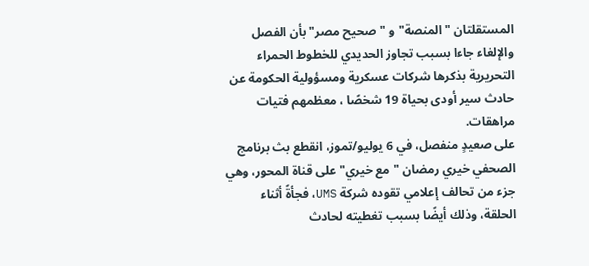المستقلتان "المنصة" و "صحيح مصر" بأن الفصل والإلغاء جاءا بسبب تجاوز الحديدي للخطوط الحمراء التحريرية بذكرها شركات عسكرية ومسؤولية الحكومة عن حادث سير أودى بحياة 19 شخصًا ، معظمهم فتيات مراهقات.
على صعيدٍ منفصل، في 6 يوليو/تموز، انقطع بث برنامج الصحفي خيري رمضان "مع خيري" على قناة المحور، وهي جزء من تحالف إعلامي تقوده شركة UMS، فجأةً أثناء الحلقة، وذلك أيضًا بسبب تغطيته لحادث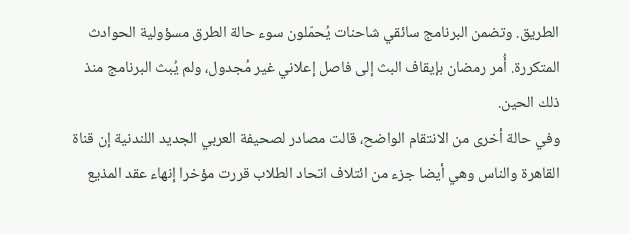الطريق. وتضمن البرنامج سائقي شاحنات يُحمّلون سوء حالة الطرق مسؤولية الحوادث المتكررة. أُمر رمضان بإيقاف البث إلى فاصل إعلاني غير مُجدول، ولم يُبث البرنامج منذ ذلك الحين.
وفي حالة أخرى من الانتقام الواضح، قالت مصادر لصحيفة العربي الجديد اللندنية إن قناة القاهرة والناس وهي أيضا جزء من ائتلاف اتحاد الطلاب قررت مؤخرا إنهاء عقد المذيع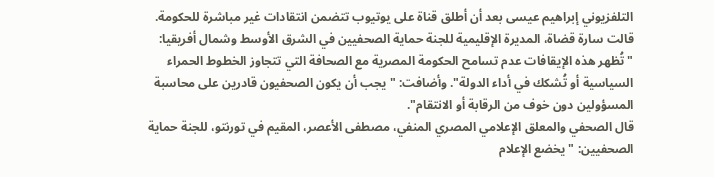التلفزيوني إبراهيم عيسى بعد أن أطلق قناة على يوتيوب تتضمن انتقادات غير مباشرة للحكومة.
قالت سارة قضاة، المديرة الإقليمية للجنة حماية الصحفيين في الشرق الأوسط وشمال أفريقيا: "تُظهر هذه الإيقافات عدم تسامح الحكومة المصرية مع الصحافة التي تتجاوز الخطوط الحمراء السياسية أو تُشكك في أداء الدولة". وأضافت: "يجب أن يكون الصحفيون قادرين على محاسبة المسؤولين دون خوف من الرقابة أو الانتقام".
قال الصحفي والمعلق الإعلامي المصري المنفي، مصطفى الأعصر، المقيم في تورنتو، للجنة حماية الصحفيين: "يخضع الإعلام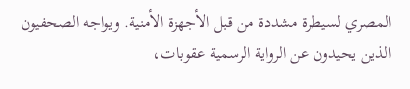المصري لسيطرة مشددة من قبل الأجهزة الأمنية. ويواجه الصحفيون الذين يحيدون عن الرواية الرسمية عقوبات،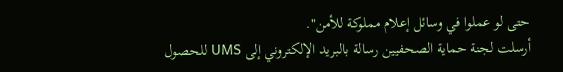حتى لو عملوا في وسائل إعلام مملوكة للأمن".
أرسلت لجنة حماية الصحفيين رسالة بالبريد الإلكتروني إلى UMS للحصول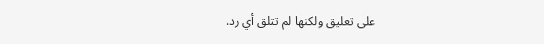على تعليق ولكنها لم تتلق أي رد.